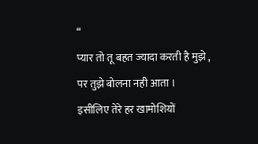“
प्यार तो तू बहत ज्यादा करती है मुझे ,
पर तुझे बोलना नही आता ।
इसीलिए तेरे हर खामोशियों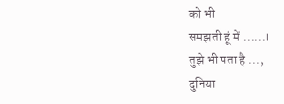को भी
समझती हूं में ......।
तुझे भी पता है ...,
दुनिया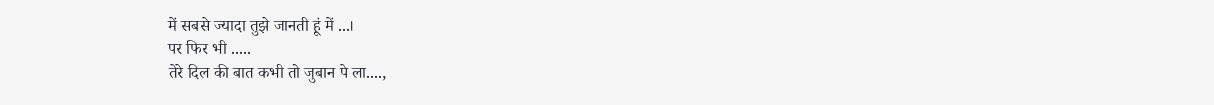में सबसे ज्यादा तुझे जानती हूं में ...।
पर फिर भी .....
तेरे दिल की बात कभी तो जुबान पे ला....,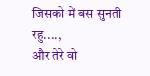जिसको में बस सुनती रहु....,
और तेरे वो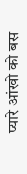प्यारे आंखो को बस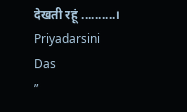देखती रहूं ..........।
Priyadarsini Das
”